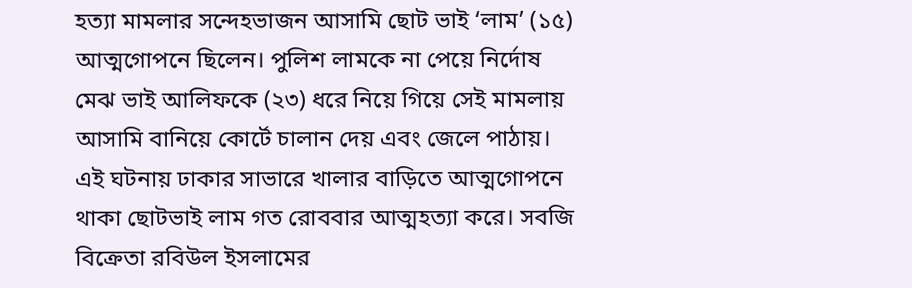হত্যা মামলার সন্দেহভাজন আসামি ছোট ভাই ‘লাম’ (১৫) আত্মগোপনে ছিলেন। পুলিশ লামকে না পেয়ে নির্দোষ মেঝ ভাই আলিফকে (২৩) ধরে নিয়ে গিয়ে সেই মামলায় আসামি বানিয়ে কোর্টে চালান দেয় এবং জেলে পাঠায়। এই ঘটনায় ঢাকার সাভারে খালার বাড়িতে আত্মগোপনে থাকা ছোটভাই লাম গত রোববার আত্মহত্যা করে। সবজি বিক্রেতা রবিউল ইসলামের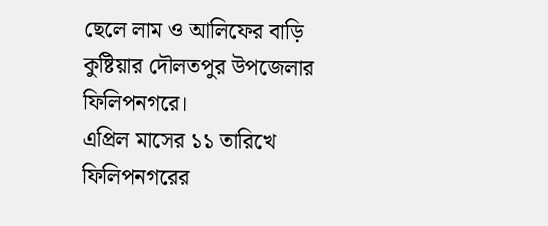ছেলে লাম ও আলিফের বাড়ি কুষ্টিয়ার দৌলতপুর উপজেলার ফিলিপনগরে।
এপ্রিল মাসের ১১ তারিখে ফিলিপনগরের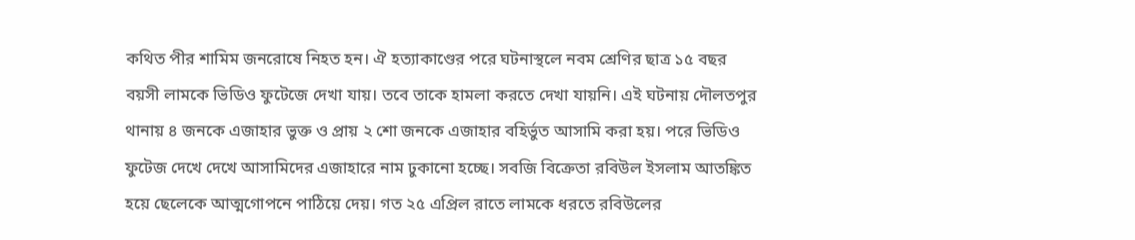কথিত পীর শামিম জনরোষে নিহত হন। ঐ হত্যাকাণ্ডের পরে ঘটনাস্থলে নবম শ্রেণির ছাত্র ১৫ বছর বয়সী লামকে ভিডিও ফুটেজে দেখা যায়। তবে তাকে হামলা করতে দেখা যায়নি। এই ঘটনায় দৌলতপুর থানায় ৪ জনকে এজাহার ভুক্ত ও প্রায় ২ শো জনকে এজাহার বহির্ভুত আসামি করা হয়। পরে ভিডিও ফুটেজ দেখে দেখে আসামিদের এজাহারে নাম ঢুকানো হচ্ছে। সবজি বিক্রেতা রবিউল ইসলাম আতঙ্কিত হয়ে ছেলেকে আত্মগোপনে পাঠিয়ে দেয়। গত ২৫ এপ্রিল রাতে লামকে ধরতে রবিউলের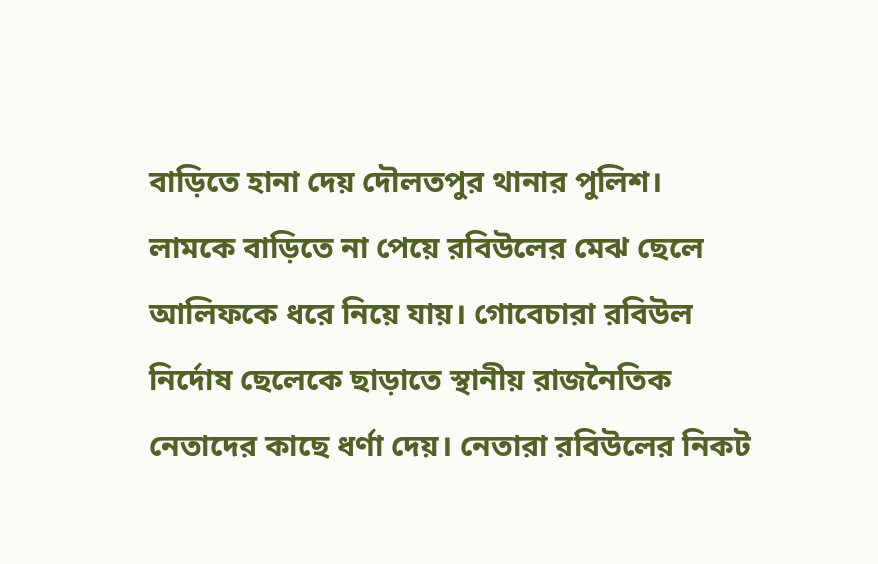বাড়িতে হানা দেয় দৌলতপুর থানার পুলিশ। লামকে বাড়িতে না পেয়ে রবিউলের মেঝ ছেলে আলিফকে ধরে নিয়ে যায়। গোবেচারা রবিউল নির্দোষ ছেলেকে ছাড়াতে স্থানীয় রাজনৈতিক নেতাদের কাছে ধর্ণা দেয়। নেতারা রবিউলের নিকট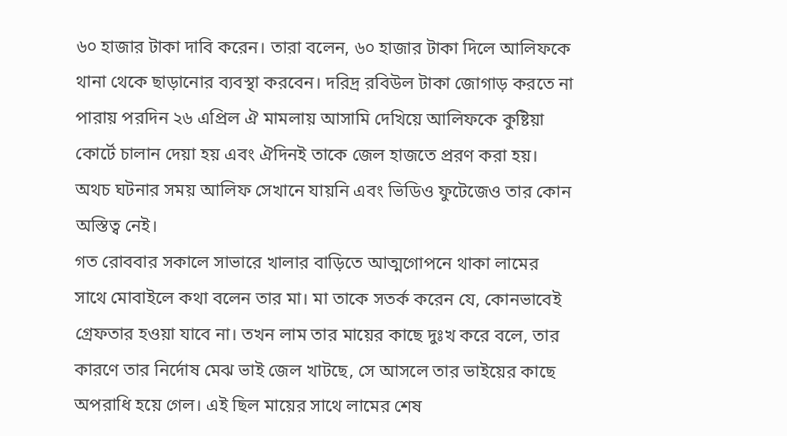৬০ হাজার টাকা দাবি করেন। তারা বলেন, ৬০ হাজার টাকা দিলে আলিফকে থানা থেকে ছাড়ানোর ব্যবস্থা করবেন। দরিদ্র রবিউল টাকা জোগাড় করতে না পারায় পরদিন ২৬ এপ্রিল ঐ মামলায় আসামি দেখিয়ে আলিফকে কুষ্টিয়া কোর্টে চালান দেয়া হয় এবং ঐদিনই তাকে জেল হাজতে প্ররণ করা হয়। অথচ ঘটনার সময় আলিফ সেখানে যায়নি এবং ভিডিও ফুটেজেও তার কোন অস্তিত্ব নেই।
গত রোববার সকালে সাভারে খালার বাড়িতে আত্মগোপনে থাকা লামের সাথে মোবাইলে কথা বলেন তার মা। মা তাকে সতর্ক করেন যে, কোনভাবেই গ্রেফতার হওয়া যাবে না। তখন লাম তার মায়ের কাছে দুঃখ করে বলে, তার কারণে তার নির্দোষ মেঝ ভাই জেল খাটছে, সে আসলে তার ভাইয়ের কাছে অপরাধি হয়ে গেল। এই ছিল মায়ের সাথে লামের শেষ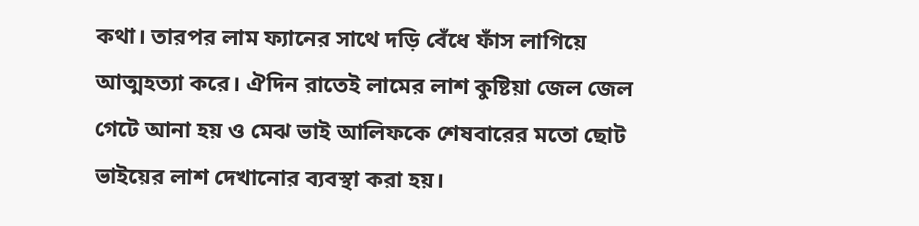কথা। তারপর লাম ফ্যানের সাথে দড়ি বেঁধে ফাঁস লাগিয়ে আত্মহত্যা করে। ঐদিন রাতেই লামের লাশ কুষ্টিয়া জেল জেল গেটে আনা হয় ও মেঝ ভাই আলিফকে শেষবারের মতো ছোট ভাইয়ের লাশ দেখানোর ব্যবস্থা করা হয়।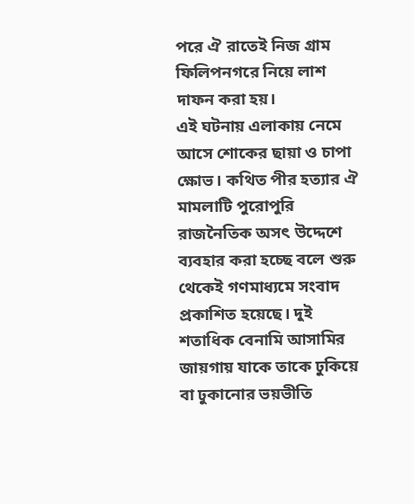পরে ঐ রাতেই নিজ গ্রাম ফিলিপনগরে নিয়ে লাশ দাফন করা হয়।
এই ঘটনায় এলাকায় নেমে আসে শোকের ছায়া ও চাপা ক্ষোভ। কথিত পীর হত্যার ঐ মামলাটি পুরোপুরি রাজনৈতিক অসৎ উদ্দেশে ব্যবহার করা হচ্ছে বলে শুরু থেকেই গণমাধ্যমে সংবাদ প্রকাশিত হয়েছে। দুই শতাধিক বেনামি আসামির জায়গায় যাকে তাকে ঢুকিয়ে বা ঢুকানোর ভয়ভীতি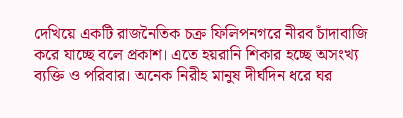দেখিয়ে একটি রাজনৈতিক চক্র ফিলিপনগরে নীরব চাঁদাবাজি করে যাচ্ছে বলে প্রকাশ। এতে হয়রানি শিকার হচ্ছে অসংখ্য ব্যক্তি ও পরিবার। অনেক নিরীহ মানুষ দীর্ঘদিন ধরে ঘর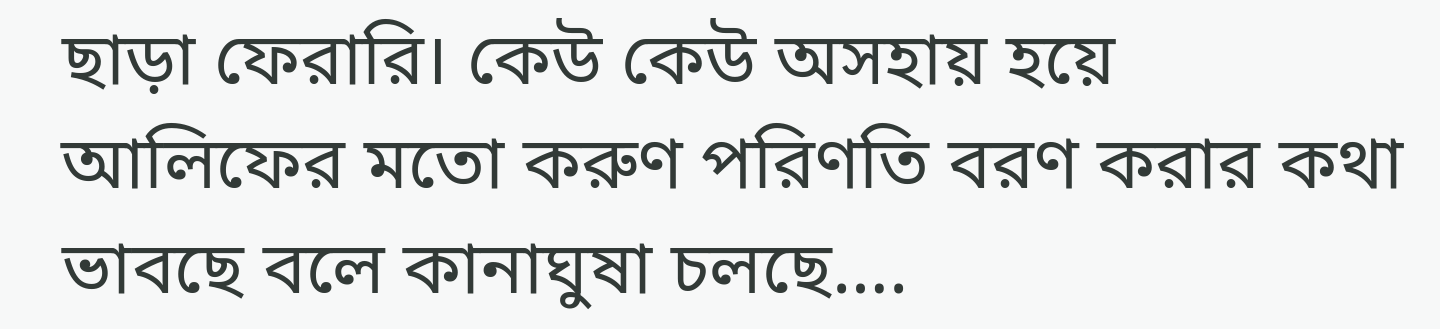ছাড়া ফেরারি। কেউ কেউ অসহায় হয়ে আলিফের মতো করুণ পরিণতি বরণ করার কথা ভাবছে বলে কানাঘুষা চলছে….